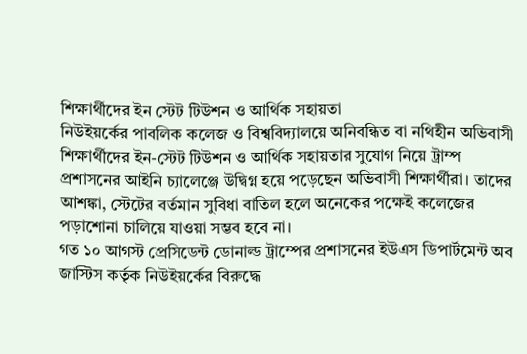শিক্ষার্থীদের ইন স্টেট টিউশন ও আর্থিক সহায়তা
নিউইয়র্কের পাবলিক কলেজ ও বিশ্ববিদ্যালয়ে অনিবন্ধিত বা নথিহীন অভিবাসী শিক্ষার্থীদের ইন-স্টেট টিউশন ও আর্থিক সহায়তার সুযোগ নিয়ে ট্রাম্প প্রশাসনের আইনি চ্যালেঞ্জে উদ্বিগ্ন হয়ে পড়েছেন অভিবাসী শিক্ষার্থীরা। তাদের আশঙ্কা, স্টেটের বর্তমান সুবিধা বাতিল হলে অনেকের পক্ষেই কলেজের পড়াশোনা চালিয়ে যাওয়া সম্ভব হবে না।
গত ১০ আগস্ট প্রেসিডেন্ট ডোনাল্ড ট্রাম্পের প্রশাসনের ইউএস ডিপার্টমেন্ট অব জাস্টিস কর্তৃক নিউইয়র্কের বিরুদ্ধে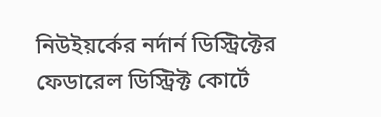নিউইয়র্কের নর্দার্ন ডিস্ট্রিক্টের ফেডারেল ডিস্ট্রিক্ট কোর্টে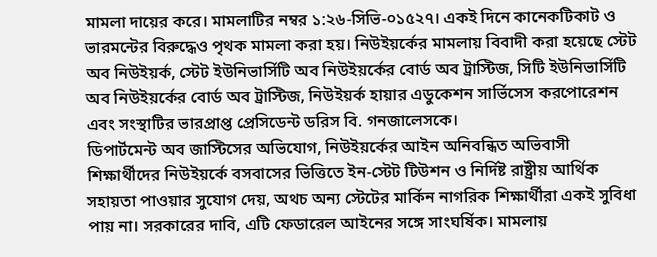মামলা দায়ের করে। মামলাটির নম্বর ১:২৬-সিভি-০১৫২৭। একই দিনে কানেকটিকাট ও ভারমন্টের বিরুদ্ধেও পৃথক মামলা করা হয়। নিউইয়র্কের মামলায় বিবাদী করা হয়েছে স্টেট অব নিউইয়র্ক, স্টেট ইউনিভার্সিটি অব নিউইয়র্কের বোর্ড অব ট্রাস্টিজ, সিটি ইউনিভার্সিটি অব নিউইয়র্কের বোর্ড অব ট্রাস্টিজ, নিউইয়র্ক হায়ার এডুকেশন সার্ভিসেস করপোরেশন এবং সংস্থাটির ভারপ্রাপ্ত প্রেসিডেন্ট ডরিস বি. গনজালেসকে।
ডিপার্টমেন্ট অব জাস্টিসের অভিযোগ, নিউইয়র্কের আইন অনিবন্ধিত অভিবাসী শিক্ষার্থীদের নিউইয়র্কে বসবাসের ভিত্তিতে ইন-স্টেট টিউশন ও নির্দিষ্ট রাষ্ট্রীয় আর্থিক সহায়তা পাওয়ার সুযোগ দেয়, অথচ অন্য স্টেটের মার্কিন নাগরিক শিক্ষার্থীরা একই সুবিধা পায় না। সরকারের দাবি, এটি ফেডারেল আইনের সঙ্গে সাংঘর্ষিক। মামলায়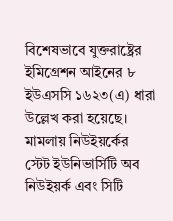বিশেষভাবে যুক্তরাষ্ট্রের ইমিগ্রেশন আইনের ৮ ইউএসসি ১৬২৩(এ) ধারা উল্লেখ করা হয়েছে।
মামলায় নিউইয়র্কের স্টেট ইউনিভার্সিটি অব নিউইয়র্ক এবং সিটি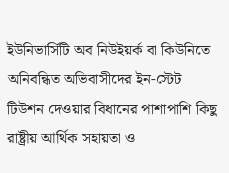ইউনিভার্সিটি অব নিউইয়র্ক বা কিউনিতে অনিবন্ধিত অভিবাসীদের ইন-স্টেট টিউশন দেওয়ার বিধানের পাশাপাশি কিছু রাষ্ট্রীয় আর্থিক সহায়তা ও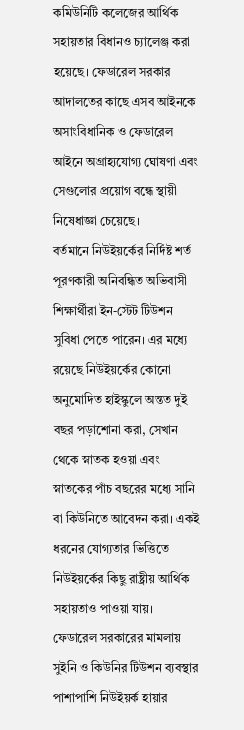কমিউনিটি কলেজের আর্থিক সহায়তার বিধানও চ্যালেঞ্জ করা হয়েছে। ফেডারেল সরকার আদালতের কাছে এসব আইনকে অসাংবিধানিক ও ফেডারেল আইনে অগ্রাহ্যযোগ্য ঘোষণা এবং সেগুলোর প্রয়োগ বন্ধে স্থায়ী নিষেধাজ্ঞা চেয়েছে।
বর্তমানে নিউইয়র্কের নির্দিষ্ট শর্ত পূরণকারী অনিবন্ধিত অভিবাসী শিক্ষার্থীরা ইন-স্টেট টিউশন সুবিধা পেতে পারেন। এর মধ্যে রয়েছে নিউইয়র্কের কোনো অনুমোদিত হাইস্কুলে অন্তত দুই বছর পড়াশোনা করা, সেখান থেকে স্নাতক হওয়া এবং স্নাতকের পাঁচ বছরের মধ্যে সানি বা কিউনিতে আবেদন করা। একই ধরনের যোগ্যতার ভিত্তিতে নিউইয়র্কের কিছু রাষ্ট্রীয় আর্থিক সহায়তাও পাওয়া যায়।
ফেডারেল সরকারের মামলায় সুইনি ও কিউনির টিউশন ব্যবস্থার পাশাপাশি নিউইয়র্ক হায়ার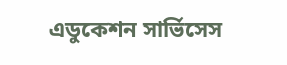এডুকেশন সার্ভিসেস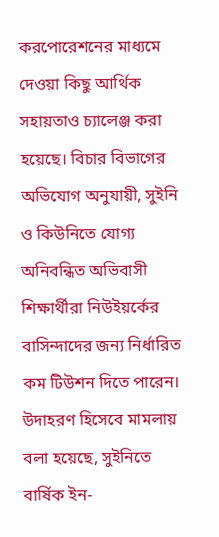করপোরেশনের মাধ্যমে দেওয়া কিছু আর্থিক সহায়তাও চ্যালেঞ্জ করা হয়েছে। বিচার বিভাগের অভিযোগ অনুযায়ী, সুইনি ও কিউনিতে যোগ্য অনিবন্ধিত অভিবাসী শিক্ষার্থীরা নিউইয়র্কের বাসিন্দাদের জন্য নির্ধারিত কম টিউশন দিতে পারেন। উদাহরণ হিসেবে মামলায় বলা হয়েছে, সুইনিতে বার্ষিক ইন-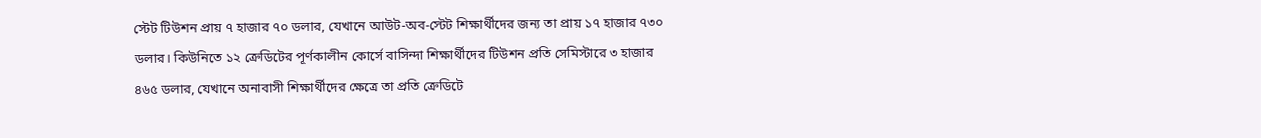স্টেট টিউশন প্রায় ৭ হাজার ৭০ ডলার, যেখানে আউট-অব-স্টেট শিক্ষার্থীদের জন্য তা প্রায় ১৭ হাজার ৭৩০ ডলার। কিউনিতে ১২ ক্রেডিটের পূর্ণকালীন কোর্সে বাসিন্দা শিক্ষার্থীদের টিউশন প্রতি সেমিস্টারে ৩ হাজার ৪৬৫ ডলার, যেখানে অনাবাসী শিক্ষার্থীদের ক্ষেত্রে তা প্রতি ক্রেডিটে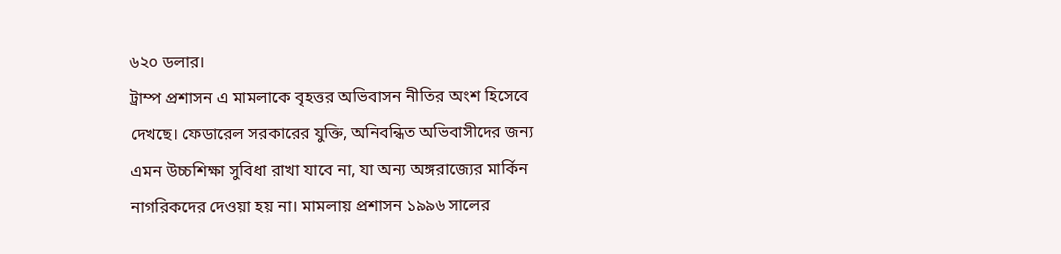৬২০ ডলার।
ট্রাম্প প্রশাসন এ মামলাকে বৃহত্তর অভিবাসন নীতির অংশ হিসেবে দেখছে। ফেডারেল সরকারের যুক্তি, অনিবন্ধিত অভিবাসীদের জন্য এমন উচ্চশিক্ষা সুবিধা রাখা যাবে না, যা অন্য অঙ্গরাজ্যের মার্কিন নাগরিকদের দেওয়া হয় না। মামলায় প্রশাসন ১৯৯৬ সালের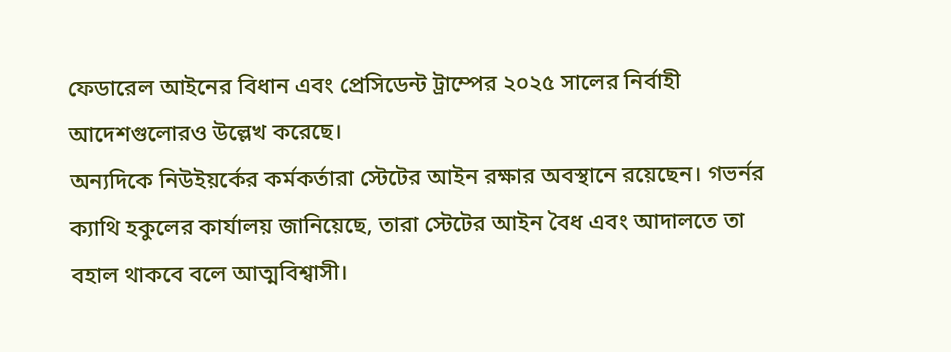ফেডারেল আইনের বিধান এবং প্রেসিডেন্ট ট্রাম্পের ২০২৫ সালের নির্বাহী আদেশগুলোরও উল্লেখ করেছে।
অন্যদিকে নিউইয়র্কের কর্মকর্তারা স্টেটের আইন রক্ষার অবস্থানে রয়েছেন। গভর্নর ক্যাথি হকুলের কার্যালয় জানিয়েছে, তারা স্টেটের আইন বৈধ এবং আদালতে তা বহাল থাকবে বলে আত্মবিশ্বাসী।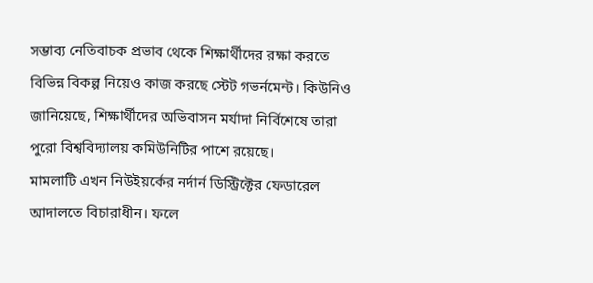সম্ভাব্য নেতিবাচক প্রভাব থেকে শিক্ষার্থীদের রক্ষা করতে বিভিন্ন বিকল্প নিয়েও কাজ করছে স্টেট গভর্নমেন্ট। কিউনিও জানিয়েছে, শিক্ষার্থীদের অভিবাসন মর্যাদা নির্বিশেষে তারা পুরো বিশ্ববিদ্যালয় কমিউনিটির পাশে রয়েছে।
মামলাটি এখন নিউইয়র্কের নর্দার্ন ডিস্ট্রিক্টের ফেডারেল আদালতে বিচারাধীন। ফলে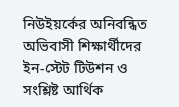নিউইয়র্কের অনিবন্ধিত অভিবাসী শিক্ষার্থীদের ইন-স্টেট টিউশন ও সংশ্লিষ্ট আর্থিক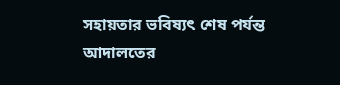সহায়তার ভবিষ্যৎ শেষ পর্যন্ত আদালতের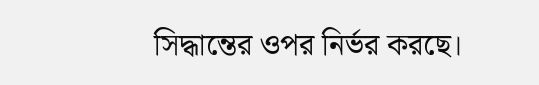সিদ্ধান্তের ওপর নির্ভর করছে।